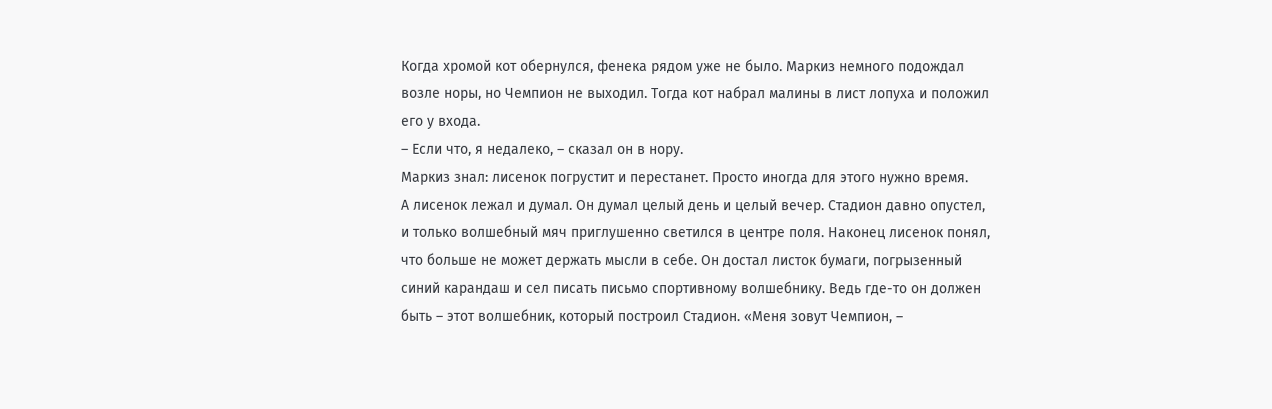Когда хромой кот обернулся, фенека рядом уже не было. Маркиз немного подождал возле норы, но Чемпион не выходил. Тогда кот набрал малины в лист лопуха и положил его у входа.
– Если что, я недалеко, – сказал он в нору.
Маркиз знал: лисенок погрустит и перестанет. Просто иногда для этого нужно время.
А лисенок лежал и думал. Он думал целый день и целый вечер. Стадион давно опустел, и только волшебный мяч приглушенно светился в центре поля. Наконец лисенок понял, что больше не может держать мысли в себе. Он достал листок бумаги, погрызенный синий карандаш и сел писать письмо спортивному волшебнику. Ведь где-то он должен быть – этот волшебник, который построил Стадион. «Меня зовут Чемпион, –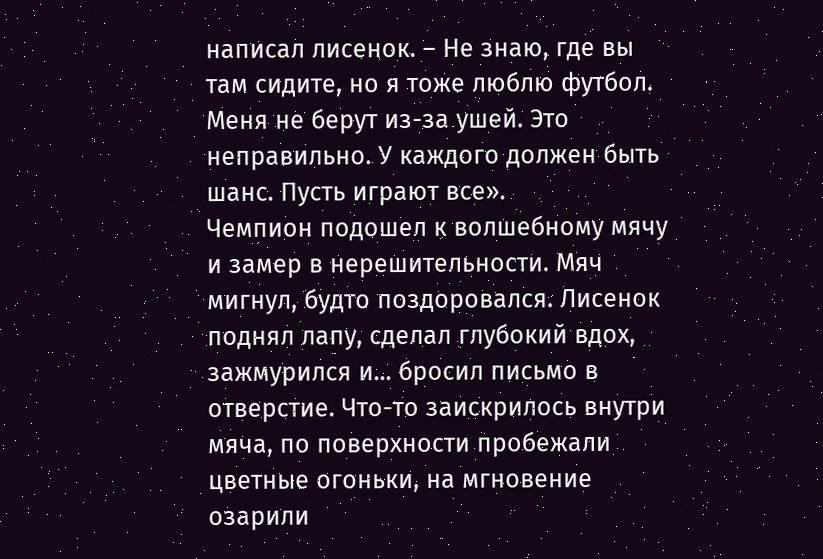написал лисенок. – Не знаю, где вы там сидите, но я тоже люблю футбол. Меня не берут из-за ушей. Это неправильно. У каждого должен быть шанс. Пусть играют все».
Чемпион подошел к волшебному мячу и замер в нерешительности. Мяч мигнул, будто поздоровался. Лисенок поднял лапу, сделал глубокий вдох, зажмурился и... бросил письмо в отверстие. Что-то заискрилось внутри мяча, по поверхности пробежали цветные огоньки, на мгновение озарили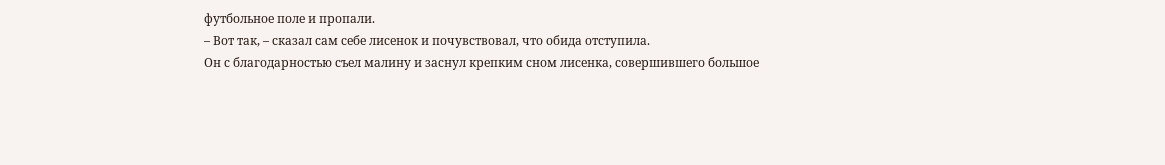футбольное поле и пропали.
– Вот так, – сказал сам себе лисенок и почувствовал, что обида отступила.
Он с благодарностью съел малину и заснул крепким сном лисенка, совершившего большое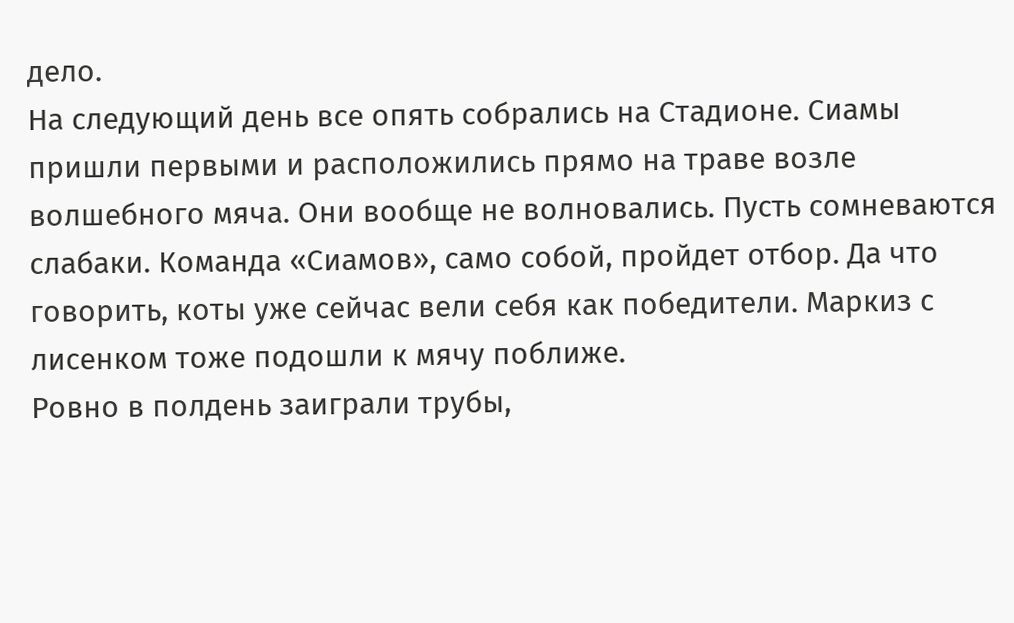дело.
На следующий день все опять собрались на Стадионе. Сиамы пришли первыми и расположились прямо на траве возле волшебного мяча. Они вообще не волновались. Пусть сомневаются слабаки. Команда «Сиамов», само собой, пройдет отбор. Да что говорить, коты уже сейчас вели себя как победители. Маркиз с лисенком тоже подошли к мячу поближе.
Ровно в полдень заиграли трубы,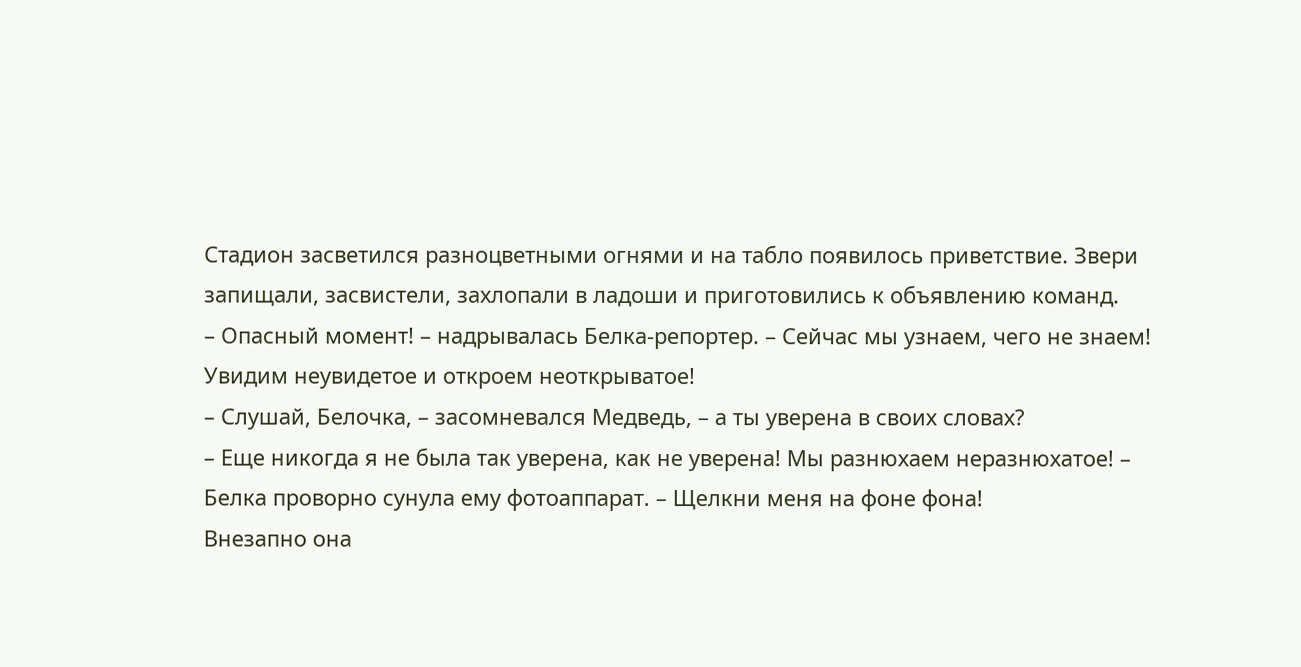Стадион засветился разноцветными огнями и на табло появилось приветствие. Звери запищали, засвистели, захлопали в ладоши и приготовились к объявлению команд.
– Опасный момент! – надрывалась Белка-репортер. – Сейчас мы узнаем, чего не знаем! Увидим неувидетое и откроем неоткрыватое!
– Слушай, Белочка, – засомневался Медведь, – а ты уверена в своих словах?
– Еще никогда я не была так уверена, как не уверена! Мы разнюхаем неразнюхатое! – Белка проворно сунула ему фотоаппарат. – Щелкни меня на фоне фона!
Внезапно она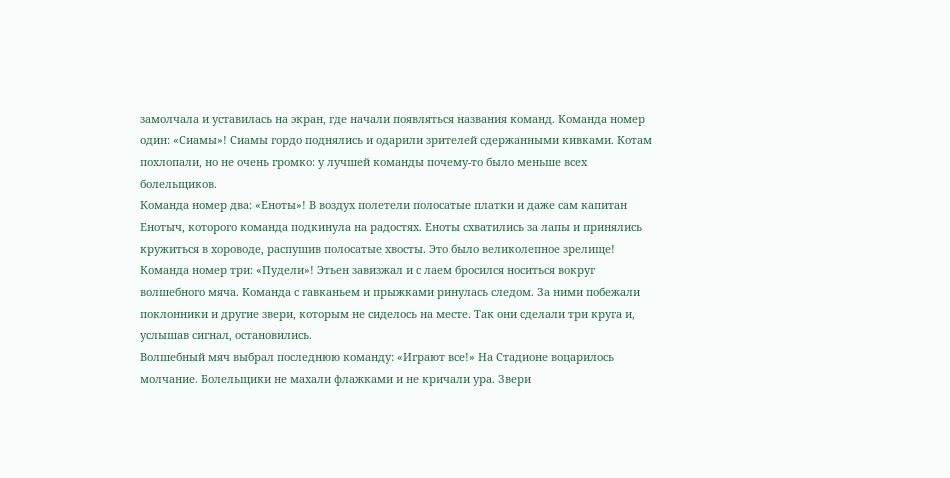замолчала и уставилась на экран, где начали появляться названия команд. Команда номер один: «Сиамы»! Сиамы гордо поднялись и одарили зрителей сдержанными кивками. Котам похлопали, но не очень громко: у лучшей команды почему-то было меньше всех болельщиков.
Команда номер два: «Еноты»! В воздух полетели полосатые платки и даже сам капитан Енотыч, которого команда подкинула на радостях. Еноты схватились за лапы и принялись кружиться в хороводе, распушив полосатые хвосты. Это было великолепное зрелище!
Команда номер три: «Пудели»! Этьен завизжал и с лаем бросился носиться вокруг волшебного мяча. Команда с гавканьем и прыжками ринулась следом. За ними побежали поклонники и другие звери, которым не сиделось на месте. Так они сделали три круга и, услышав сигнал, остановились.
Волшебный мяч выбрал последнюю команду: «Играют все!» На Стадионе воцарилось молчание. Болельщики не махали флажками и не кричали ура. Звери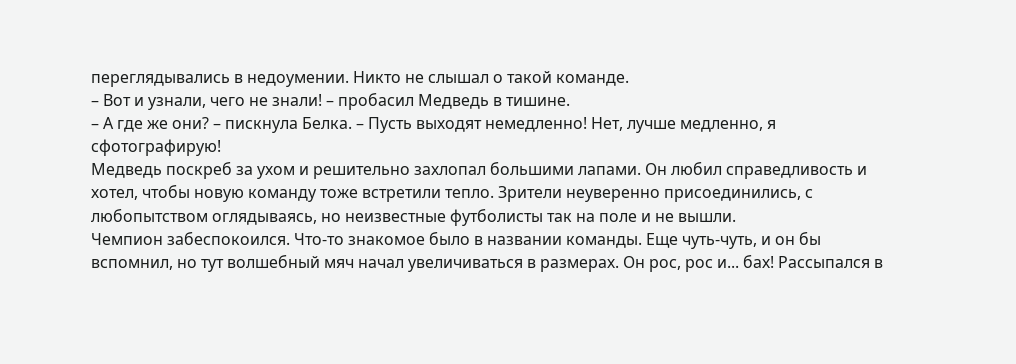переглядывались в недоумении. Никто не слышал о такой команде.
– Вот и узнали, чего не знали! – пробасил Медведь в тишине.
– А где же они? – пискнула Белка. – Пусть выходят немедленно! Нет, лучше медленно, я сфотографирую!
Медведь поскреб за ухом и решительно захлопал большими лапами. Он любил справедливость и хотел, чтобы новую команду тоже встретили тепло. Зрители неуверенно присоединились, с любопытством оглядываясь, но неизвестные футболисты так на поле и не вышли.
Чемпион забеспокоился. Что-то знакомое было в названии команды. Еще чуть-чуть, и он бы вспомнил, но тут волшебный мяч начал увеличиваться в размерах. Он рос, рос и... бах! Рассыпался в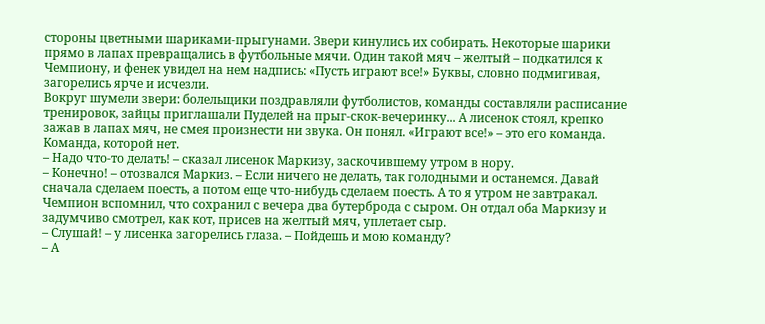стороны цветными шариками-прыгунами. Звери кинулись их собирать. Некоторые шарики прямо в лапах превращались в футбольные мячи. Один такой мяч – желтый – подкатился к Чемпиону, и фенек увидел на нем надпись: «Пусть играют все!» Буквы, словно подмигивая, загорелись ярче и исчезли.
Вокруг шумели звери: болельщики поздравляли футболистов, команды составляли расписание тренировок, зайцы приглашали Пуделей на прыг-скок-вечеринку... А лисенок стоял, крепко зажав в лапах мяч, не смея произнести ни звука. Он понял. «Играют все!» – это его команда. Команда, которой нет.
– Надо что-то делать! – сказал лисенок Маркизу, заскочившему утром в нору.
– Конечно! – отозвался Маркиз. – Если ничего не делать, так голодными и останемся. Давай сначала сделаем поесть, а потом еще что-нибудь сделаем поесть. А то я утром не завтракал.
Чемпион вспомнил, что сохранил с вечера два бутерброда с сыром. Он отдал оба Маркизу и задумчиво смотрел, как кот, присев на желтый мяч, уплетает сыр.
– Слушай! – у лисенка загорелись глаза. – Пойдешь и мою команду?
– А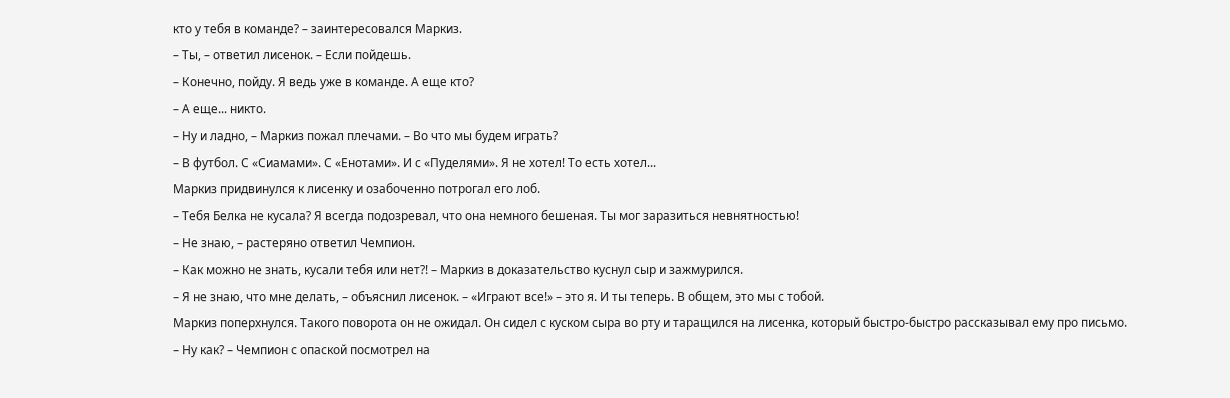кто у тебя в команде? – заинтересовался Маркиз.
– Ты, – ответил лисенок. – Если пойдешь.
– Конечно, пойду. Я ведь уже в команде. А еще кто?
– А еще... никто.
– Ну и ладно, – Маркиз пожал плечами. – Во что мы будем играть?
– В футбол. С «Сиамами». С «Енотами». И с «Пуделями». Я не хотел! То есть хотел...
Маркиз придвинулся к лисенку и озабоченно потрогал его лоб.
– Тебя Белка не кусала? Я всегда подозревал, что она немного бешеная. Ты мог заразиться невнятностью!
– Не знаю, – растеряно ответил Чемпион.
– Как можно не знать, кусали тебя или нет?! – Маркиз в доказательство куснул сыр и зажмурился.
– Я не знаю, что мне делать, – объяснил лисенок. – «Играют все!» – это я. И ты теперь. В общем, это мы с тобой.
Маркиз поперхнулся. Такого поворота он не ожидал. Он сидел с куском сыра во рту и таращился на лисенка, который быстро-быстро рассказывал ему про письмо.
– Ну как? – Чемпион с опаской посмотрел на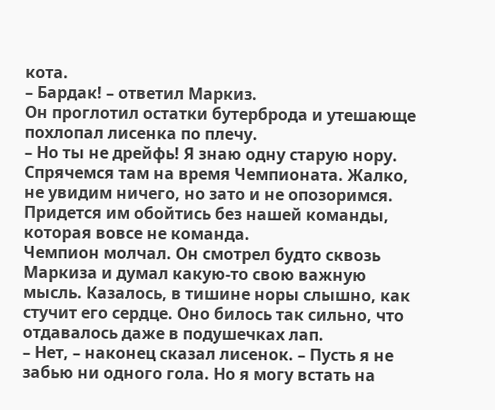кота.
– Бардак! – ответил Маркиз.
Он проглотил остатки бутерброда и утешающе похлопал лисенка по плечу.
– Но ты не дрейфь! Я знаю одну старую нору. Спрячемся там на время Чемпионата. Жалко, не увидим ничего, но зато и не опозоримся. Придется им обойтись без нашей команды, которая вовсе не команда.
Чемпион молчал. Он смотрел будто сквозь Маркиза и думал какую-то свою важную мысль. Казалось, в тишине норы слышно, как стучит его сердце. Оно билось так сильно, что отдавалось даже в подушечках лап.
– Нет, – наконец сказал лисенок. – Пусть я не забью ни одного гола. Но я могу встать на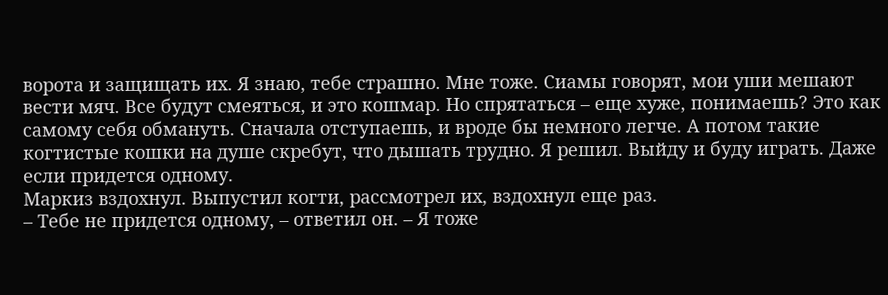ворота и защищать их. Я знаю, тебе страшно. Мне тоже. Сиамы говорят, мои уши мешают вести мяч. Все будут смеяться, и это кошмар. Но спрятаться – еще хуже, понимаешь? Это как самому себя обмануть. Сначала отступаешь, и вроде бы немного легче. А потом такие когтистые кошки на душе скребут, что дышать трудно. Я решил. Выйду и буду играть. Даже если придется одному.
Маркиз вздохнул. Выпустил когти, рассмотрел их, вздохнул еще раз.
– Тебе не придется одному, – ответил он. – Я тоже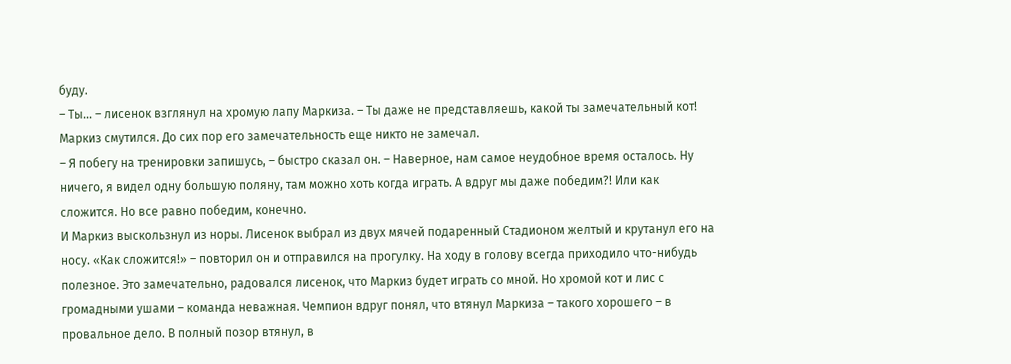буду.
– Ты... – лисенок взглянул на хромую лапу Маркиза. – Ты даже не представляешь, какой ты замечательный кот!
Маркиз смутился. До сих пор его замечательность еще никто не замечал.
– Я побегу на тренировки запишусь, – быстро сказал он. – Наверное, нам самое неудобное время осталось. Ну ничего, я видел одну большую поляну, там можно хоть когда играть. А вдруг мы даже победим?! Или как сложится. Но все равно победим, конечно.
И Маркиз выскользнул из норы. Лисенок выбрал из двух мячей подаренный Стадионом желтый и крутанул его на носу. «Как сложится!» – повторил он и отправился на прогулку. На ходу в голову всегда приходило что-нибудь полезное. Это замечательно, радовался лисенок, что Маркиз будет играть со мной. Но хромой кот и лис с громадными ушами – команда неважная. Чемпион вдруг понял, что втянул Маркиза – такого хорошего – в провальное дело. В полный позор втянул, в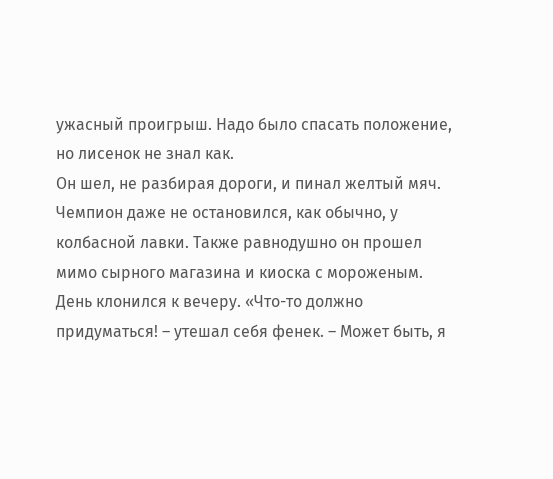ужасный проигрыш. Надо было спасать положение, но лисенок не знал как.
Он шел, не разбирая дороги, и пинал желтый мяч. Чемпион даже не остановился, как обычно, у колбасной лавки. Также равнодушно он прошел мимо сырного магазина и киоска с мороженым. День клонился к вечеру. «Что-то должно придуматься! – утешал себя фенек. – Может быть, я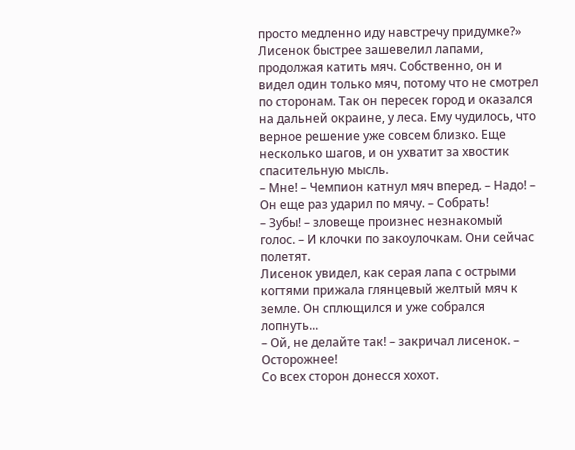просто медленно иду навстречу придумке?» Лисенок быстрее зашевелил лапами, продолжая катить мяч. Собственно, он и видел один только мяч, потому что не смотрел по сторонам. Так он пересек город и оказался на дальней окраине, у леса. Ему чудилось, что верное решение уже совсем близко. Еще несколько шагов, и он ухватит за хвостик спасительную мысль.
– Мне! – Чемпион катнул мяч вперед. – Надо! – Он еще раз ударил по мячу. – Собрать!
– Зубы! – зловеще произнес незнакомый голос. – И клочки по закоулочкам. Они сейчас полетят.
Лисенок увидел, как серая лапа с острыми когтями прижала глянцевый желтый мяч к земле. Он сплющился и уже собрался лопнуть...
– Ой, не делайте так! – закричал лисенок. – Осторожнее!
Со всех сторон донесся хохот.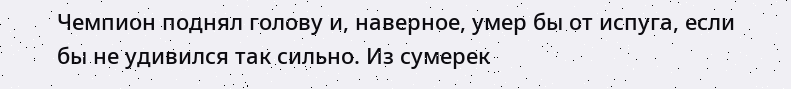Чемпион поднял голову и, наверное, умер бы от испуга, если бы не удивился так сильно. Из сумерек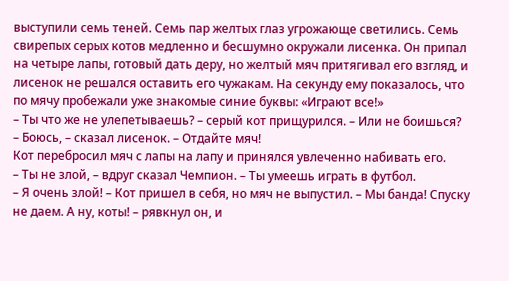выступили семь теней. Семь пар желтых глаз угрожающе светились. Семь свирепых серых котов медленно и бесшумно окружали лисенка. Он припал на четыре лапы, готовый дать деру, но желтый мяч притягивал его взгляд, и лисенок не решался оставить его чужакам. На секунду ему показалось, что по мячу пробежали уже знакомые синие буквы: «Играют все!»
– Ты что же не улепетываешь? – серый кот прищурился. – Или не боишься?
– Боюсь, – сказал лисенок. – Отдайте мяч!
Кот перебросил мяч с лапы на лапу и принялся увлеченно набивать его.
– Ты не злой, – вдруг сказал Чемпион. – Ты умеешь играть в футбол.
– Я очень злой! – Кот пришел в себя, но мяч не выпустил. – Мы банда! Спуску не даем. А ну, коты! – рявкнул он, и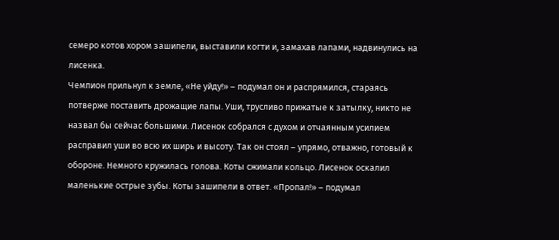семеро котов хором зашипели, выставили когти и, замахав лапами, надвинулись на лисенка.
Чемпион прильнул к земле, «Не уйду!» – подумал он и распрямился, стараясь потверже поставить дрожащие лапы. Уши, трусливо прижатые к затылку, никто не назвал бы сейчас большими. Лисенок собрался с духом и отчаянным усилием расправил уши во всю их ширь и высоту. Так он стоял – упрямо, отважно, готовый к обороне. Немного кружилась голова. Коты сжимали кольцо. Лисенок оскалил маленькие острые зубы. Коты зашипели в ответ. «Пропал!» – подумал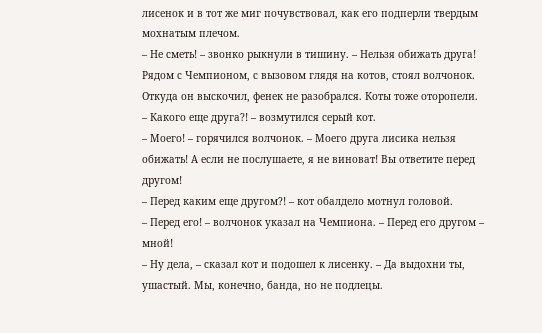лисенок и в тот же миг почувствовал, как его подперли твердым мохнатым плечом.
– Не сметь! – звонко рыкнули в тишину. – Нельзя обижать друга!
Рядом с Чемпионом, с вызовом глядя на котов, стоял волчонок. Откуда он выскочил, фенек не разобрался. Коты тоже оторопели.
– Какого еще друга?! – возмутился серый кот.
– Моего! – горячился волчонок. – Моего друга лисика нельзя обижать! А если не послушаете, я не виноват! Вы ответите перед другом!
– Перед каким еще другом?! – кот обалдело мотнул головой.
– Перед его! – волчонок указал на Чемпиона. – Перед его другом – мной!
– Ну дела, – сказал кот и подошел к лисенку. – Да выдохни ты, ушастый. Мы, конечно, банда, но не подлецы.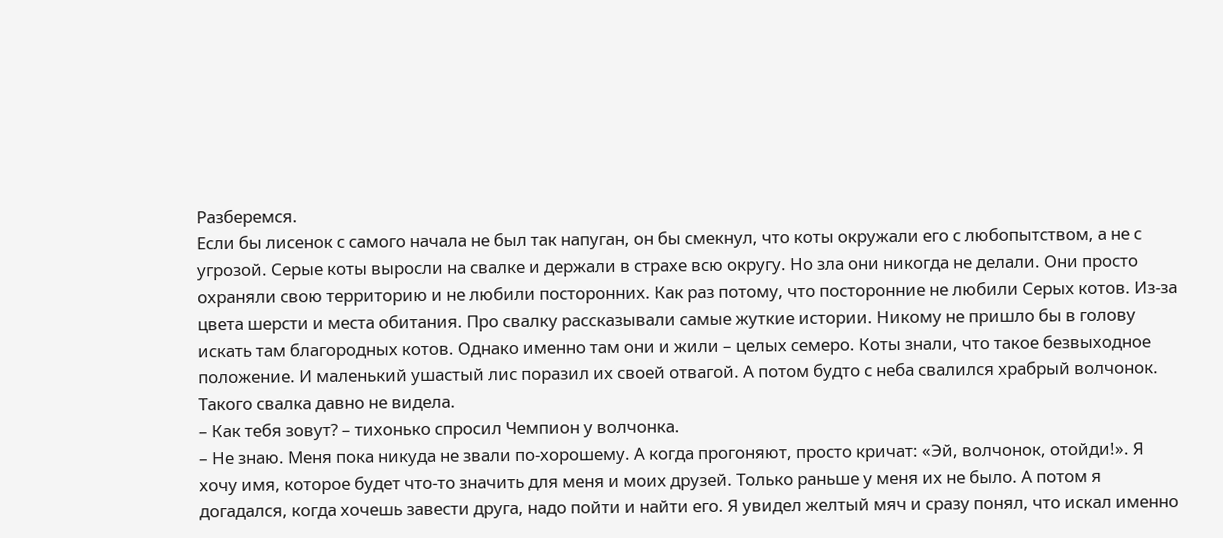Разберемся.
Если бы лисенок с самого начала не был так напуган, он бы смекнул, что коты окружали его с любопытством, а не с угрозой. Серые коты выросли на свалке и держали в страхе всю округу. Но зла они никогда не делали. Они просто охраняли свою территорию и не любили посторонних. Как раз потому, что посторонние не любили Серых котов. Из-за цвета шерсти и места обитания. Про свалку рассказывали самые жуткие истории. Никому не пришло бы в голову искать там благородных котов. Однако именно там они и жили – целых семеро. Коты знали, что такое безвыходное положение. И маленький ушастый лис поразил их своей отвагой. А потом будто с неба свалился храбрый волчонок. Такого свалка давно не видела.
– Как тебя зовут? – тихонько спросил Чемпион у волчонка.
– Не знаю. Меня пока никуда не звали по-хорошему. А когда прогоняют, просто кричат: «Эй, волчонок, отойди!». Я хочу имя, которое будет что-то значить для меня и моих друзей. Только раньше у меня их не было. А потом я догадался, когда хочешь завести друга, надо пойти и найти его. Я увидел желтый мяч и сразу понял, что искал именно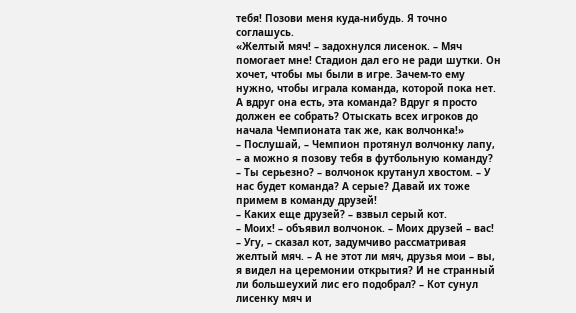тебя! Позови меня куда-нибудь. Я точно соглашусь.
«Желтый мяч! – задохнулся лисенок. – Мяч помогает мне! Стадион дал его не ради шутки. Он хочет, чтобы мы были в игре. Зачем-то ему нужно, чтобы играла команда, которой пока нет. А вдруг она есть, эта команда? Вдруг я просто должен ее собрать? Отыскать всех игроков до начала Чемпионата так же, как волчонка!»
– Послушай, – Чемпион протянул волчонку лапу, – а можно я позову тебя в футбольную команду?
– Ты серьезно? – волчонок крутанул хвостом. – У нас будет команда? А серые? Давай их тоже примем в команду друзей!
– Каких еще друзей? – взвыл серый кот.
– Моих! – объявил волчонок. – Моих друзей – вас!
– Угу, – сказал кот, задумчиво рассматривая желтый мяч. – А не этот ли мяч, друзья мои – вы, я видел на церемонии открытия? И не странный ли большеухий лис его подобрал? – Кот сунул лисенку мяч и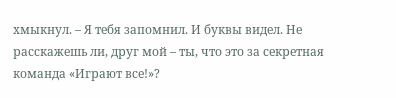хмыкнул. – Я тебя запомнил. И буквы видел. Не расскажешь ли, друг мой – ты, что это за секретная команда «Играют все!»?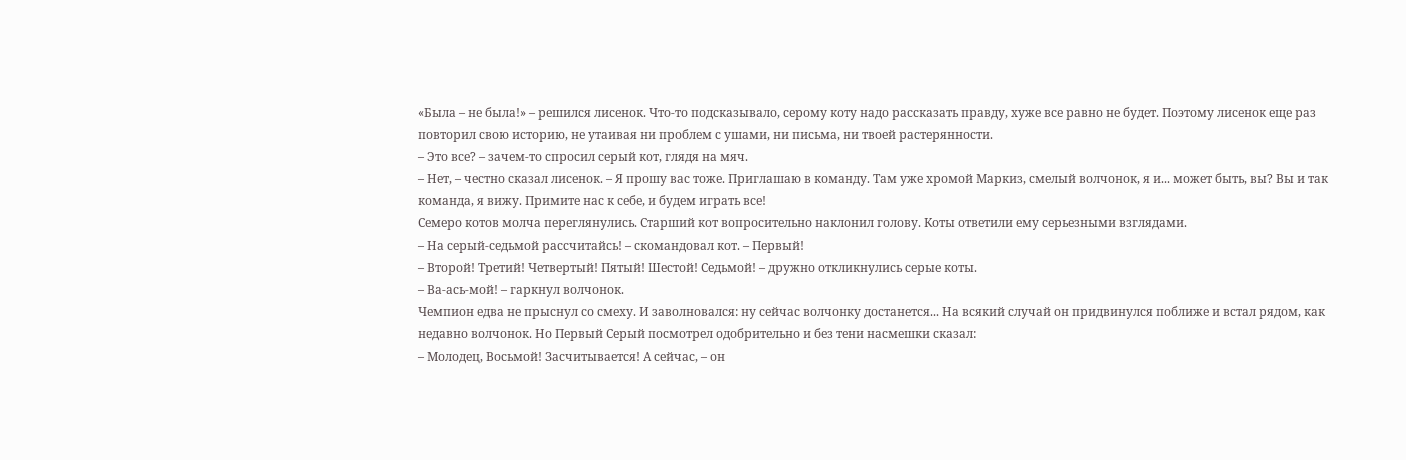«Была – не была!» – решился лисенок. Что-то подсказывало, серому коту надо рассказать правду, хуже все равно не будет. Поэтому лисенок еще раз повторил свою историю, не утаивая ни проблем с ушами, ни письма, ни твоей растерянности.
– Это все? – зачем-то спросил серый кот, глядя на мяч.
– Нет, – честно сказал лисенок. – Я прошу вас тоже. Приглашаю в команду. Там уже хромой Маркиз, смелый волчонок, я и... может быть, вы? Вы и так команда, я вижу. Примите нас к себе, и будем играть все!
Семеро котов молча переглянулись. Старший кот вопросительно наклонил голову. Коты ответили ему серьезными взглядами.
– На серый-седьмой рассчитайсь! – скомандовал кот. – Первый!
– Второй! Третий! Четвертый! Пятый! Шестой! Седьмой! – дружно откликнулись серые коты.
– Ва-ась-мой! – гаркнул волчонок.
Чемпион едва не прыснул со смеху. И заволновался: ну сейчас волчонку достанется... На всякий случай он придвинулся поближе и встал рядом, как недавно волчонок. Но Первый Серый посмотрел одобрительно и без тени насмешки сказал:
– Молодец, Восьмой! Засчитывается! А сейчас, – он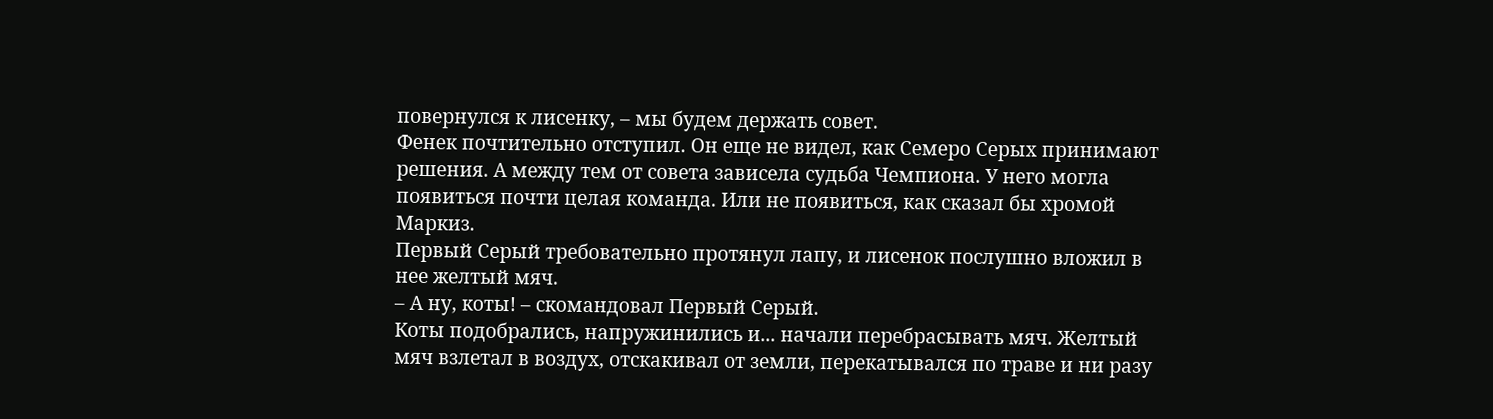повернулся к лисенку, – мы будем держать совет.
Фенек почтительно отступил. Он еще не видел, как Семеро Серых принимают решения. А между тем от совета зависела судьба Чемпиона. У него могла появиться почти целая команда. Или не появиться, как сказал бы хромой Маркиз.
Первый Серый требовательно протянул лапу, и лисенок послушно вложил в нее желтый мяч.
– А ну, коты! – скомандовал Первый Серый.
Коты подобрались, напружинились и... начали перебрасывать мяч. Желтый мяч взлетал в воздух, отскакивал от земли, перекатывался по траве и ни разу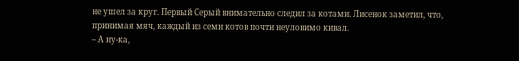не ушел за круг. Первый Серый внимательно следил за котами. Лисенок заметил, что, принимая мяч, каждый из семи котов почти неуловимо кивал.
– А ну-ка,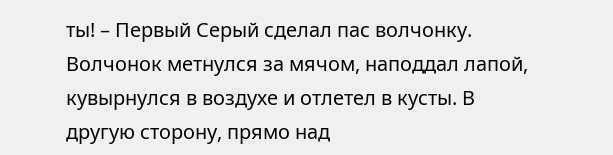ты! – Первый Серый сделал пас волчонку. Волчонок метнулся за мячом, наподдал лапой, кувырнулся в воздухе и отлетел в кусты. В другую сторону, прямо над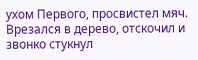ухом Первого, просвистел мяч. Врезался в дерево, отскочил и звонко стукнул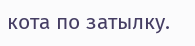кота по затылку.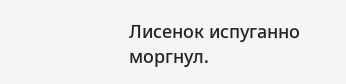Лисенок испуганно моргнул.